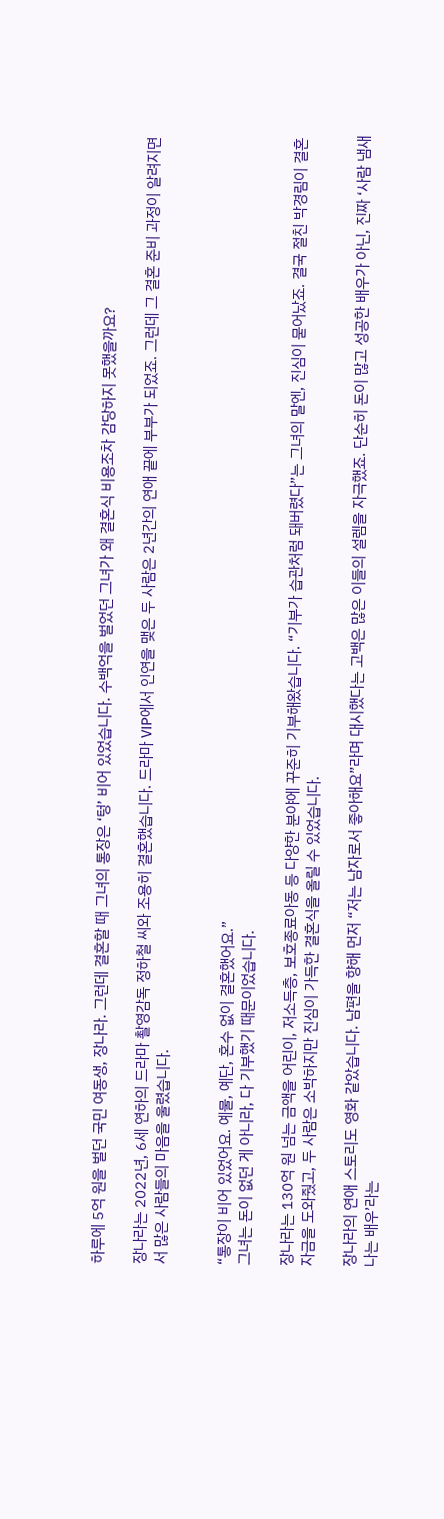하루에 5억 원을 벌던 국민 여동생, 장나라. 그런데 결혼할 때 그녀의 통장은 ‘텅’ 비어 있었습니다. 수백억을 벌었던 그녀가 왜 결혼식 비용조차 감당하지 못했을까요?

장나라는 2022년, 6세 연하의 드라마 촬영감독 정하철 씨와 조용히 결혼했습니다. 드라마 VIP에서 인연을 맺은 두 사람은 2년간의 연애 끝에 부부가 되었죠. 그런데 그 결혼 준비 과정이 알려지면서 많은 사람들의 마음을 울렸습니다.


“통장이 비어 있었어요. 예물, 예단, 혼수 없이 결혼했어요.”
그녀는 돈이 없던 게 아니라, 다 기부했기 때문이었습니다.

장나라는 130억 원 넘는 금액을 어린이, 저소득층, 보호종료아동 등 다양한 분야에 꾸준히 기부해왔습니다. “기부가 습관처럼 돼버렸다”는 그녀의 말엔, 진심이 묻어났죠. 결국 절친 박경림이 결혼 자금을 도와줬고, 두 사람은 소박하지만 진심이 가득한 결혼식을 올릴 수 있었습니다.

장나라의 연애 스토리도 영화 같았습니다. 남편을 향해 먼저 “저는 남자로서 좋아해요”라며 대시했다는 고백은 많은 이들의 설렘을 자극했죠. 단순히 돈이 많고 성공한 배우가 아닌, 진짜 ‘사람 냄새 나는 배우’라는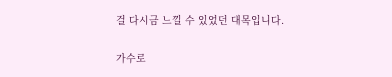걸 다시금 느낄 수 있었던 대목입니다.

가수로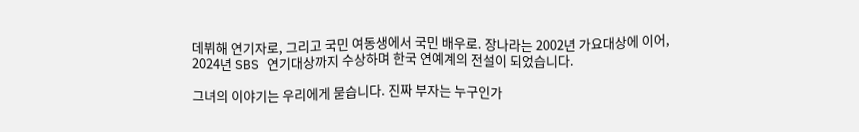데뷔해 연기자로, 그리고 국민 여동생에서 국민 배우로. 장나라는 2002년 가요대상에 이어, 2024년 SBS 연기대상까지 수상하며 한국 연예계의 전설이 되었습니다.

그녀의 이야기는 우리에게 묻습니다. 진짜 부자는 누구인가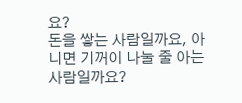요?
돈을 쌓는 사람일까요, 아니면 기꺼이 나눌 줄 아는 사람일까요?